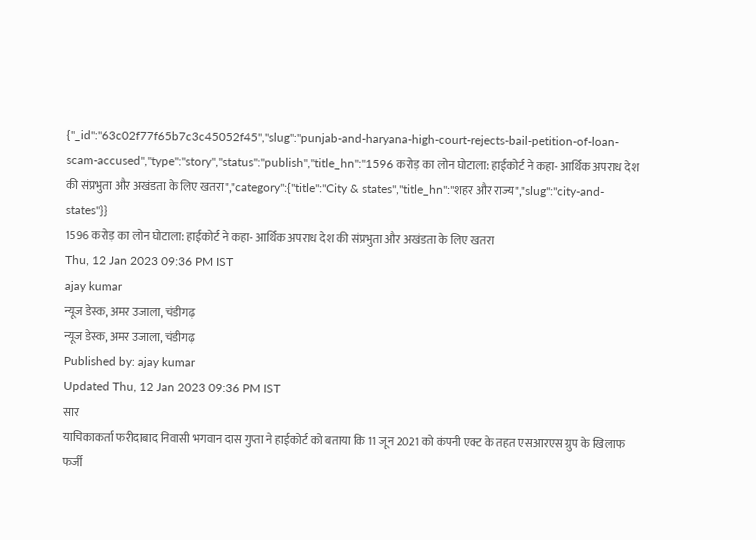{"_id":"63c02f77f65b7c3c45052f45","slug":"punjab-and-haryana-high-court-rejects-bail-petition-of-loan-scam-accused","type":"story","status":"publish","title_hn":"1596 करोड़ का लोन घोटाला: हाईकोर्ट ने कहा- आर्थिक अपराध देश की संप्रभुता और अखंडता के लिए खतरा","category":{"title":"City & states","title_hn":"शहर और राज्य","slug":"city-and-states"}}
1596 करोड़ का लोन घोटाला: हाईकोर्ट ने कहा- आर्थिक अपराध देश की संप्रभुता और अखंडता के लिए खतरा
Thu, 12 Jan 2023 09:36 PM IST
ajay kumar
न्यूज डेस्क, अमर उजाला, चंडीगढ़
न्यूज डेस्क, अमर उजाला, चंडीगढ़
Published by: ajay kumar
Updated Thu, 12 Jan 2023 09:36 PM IST
सार
याचिकाकर्ता फरीदाबाद निवासी भगवान दास गुप्ता ने हाईकोर्ट को बताया कि 11 जून 2021 को कंपनी एक्ट के तहत एसआरएस ग्रुप के खिलाफ फर्जी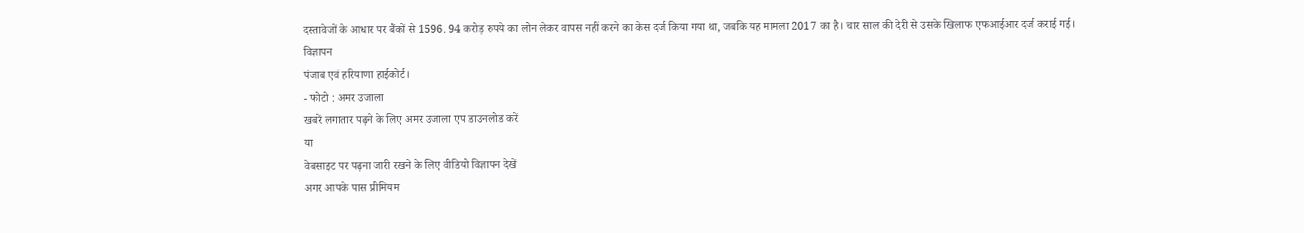दस्तावेजों के आधार पर बैंकों से 1596. 94 करोड़ रुपये का लोन लेकर वापस नहीं करने का केस दर्ज किया गया था, जबकि यह मामला 2017 का है। चार साल की देरी से उसके खिलाफ एफआईआर दर्ज कराई गई।
विज्ञापन
पंजाब एवं हरियाणा हाईकोर्ट।
- फोटो : अमर उजाला
खबरें लगातार पढ़ने के लिए अमर उजाला एप डाउनलोड करें
या
वेबसाइट पर पढ़ना जारी रखने के लिए वीडियो विज्ञापन देखें
अगर आपके पास प्रीमियम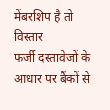मेंबरशिप है तो
विस्तार
फर्जी दस्तावेजों के आधार पर बैंकों से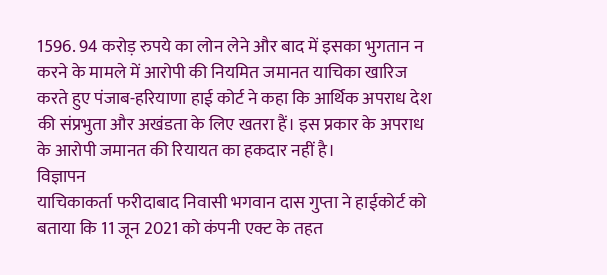1596. 94 करोड़ रुपये का लोन लेने और बाद में इसका भुगतान न करने के मामले में आरोपी की नियमित जमानत याचिका खारिज करते हुए पंजाब-हरियाणा हाई कोर्ट ने कहा कि आर्थिक अपराध देश की संप्रभुता और अखंडता के लिए खतरा हैं। इस प्रकार के अपराध के आरोपी जमानत की रियायत का हकदार नहीं है।
विज्ञापन
याचिकाकर्ता फरीदाबाद निवासी भगवान दास गुप्ता ने हाईकोर्ट को बताया कि 11 जून 2021 को कंपनी एक्ट के तहत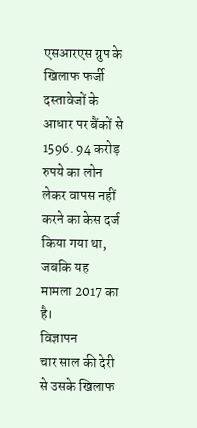एसआरएस ग्रुप के खिलाफ फर्जी दस्तावेजों के आधार पर बैंकों से 1596. 94 करोड़ रुपये का लोन लेकर वापस नहीं करने का केस दर्ज किया गया था, जबकि यह मामला 2017 का है।
विज्ञापन
चार साल की देरी से उसके खिलाफ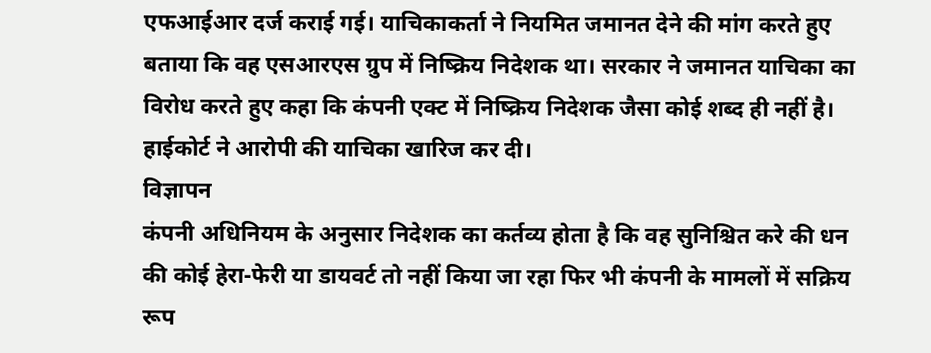एफआईआर दर्ज कराई गई। याचिकाकर्ता ने नियमित जमानत देने की मांग करते हुए बताया कि वह एसआरएस ग्रुप में निष्क्रिय निदेशक था। सरकार ने जमानत याचिका का विरोध करते हुए कहा कि कंपनी एक्ट में निष्क्रिय निदेशक जैसा कोई शब्द ही नहीं है। हाईकोर्ट ने आरोपी की याचिका खारिज कर दी।
विज्ञापन
कंपनी अधिनियम के अनुसार निदेशक का कर्तव्य होता है कि वह सुनिश्चित करे की धन की कोई हेरा-फेरी या डायवर्ट तो नहीं किया जा रहा फिर भी कंपनी के मामलों में सक्रिय रूप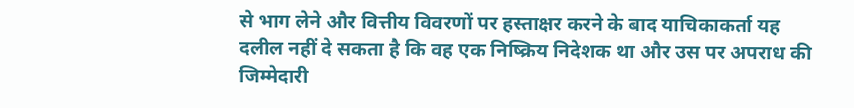से भाग लेने और वित्तीय विवरणों पर हस्ताक्षर करने के बाद याचिकाकर्ता यह दलील नहीं दे सकता है कि वह एक निष्क्रिय निदेशक था और उस पर अपराध की जिम्मेदारी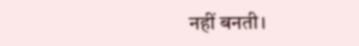नहीं बनती।